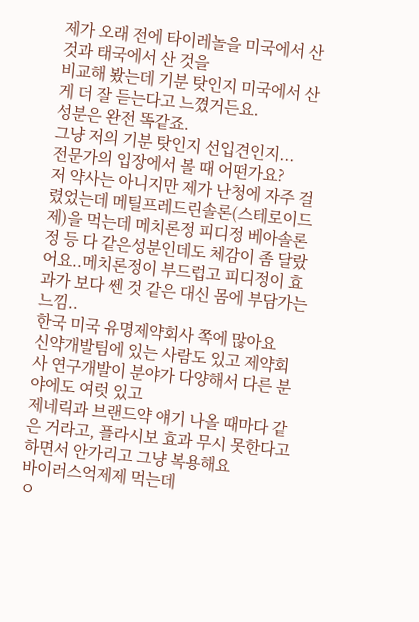제가 오래 전에 타이레놀을 미국에서 산 것과 태국에서 산 것을
비교해 봤는데 기분 탓인지 미국에서 산 게 더 잘 듣는다고 느꼈거든요.
성분은 완전 똑같죠.
그냥 저의 기분 탓인지 선입견인지...
전문가의 입장에서 볼 때 어떤가요?
저 약사는 아니지만 제가 난청에 자주 걸렸었는데 메틸프레드린솔론(스테로이드제)을 먹는데 메치론정 피디정 베아솔론정 등 다 같은성분인데도 체감이 좀 달랐어요..메치론정이 부드럽고 피디정이 효과가 보다 쎈 것 같은 대신 몸에 부담가는 느낌..
한국 미국 유명제약회사 쪽에 많아요
신약개발팀에 있는 사람도 있고 제약회사 연구개발이 분야가 다양해서 다른 분야에도 여럿 있고
제네릭과 브랜드약 얘기 나올 때마다 같은 거라고, 플라시보 효과 무시 못한다고 하면서 안가리고 그냥 복용해요
바이러스억제제 먹는데
ㅇ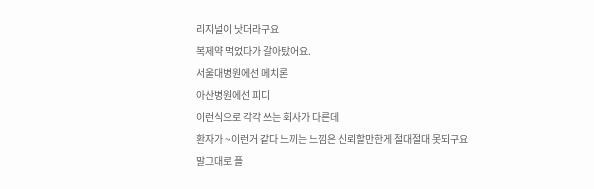리지널이 낫더라구요
복제약 먹었다가 갈아탔어요.
서울대병원에선 메치론
아산병원에선 피디
이런식으로 각각 쓰는 회사가 다른데
환자가 ~이런거 같다 느끼는 느낌은 신뢰할만한게 절대절대 못되구요
말그대로 플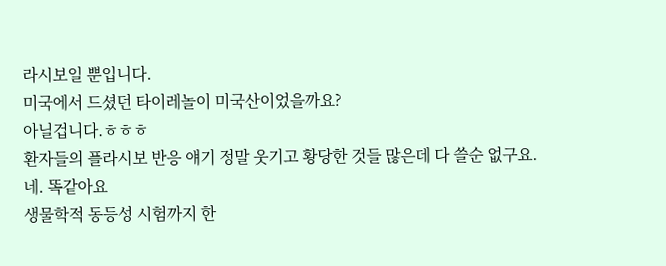라시보일 뿐입니다.
미국에서 드셨던 타이레놀이 미국산이었을까요?
아닐겁니다.ㅎㅎㅎ
환자들의 플라시보 반응 얘기 정말 웃기고 황당한 것들 많은데 다 쓸순 없구요.
네. 똑같아요
생물학적 동등성 시험까지 한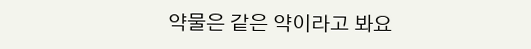약물은 같은 약이라고 봐요